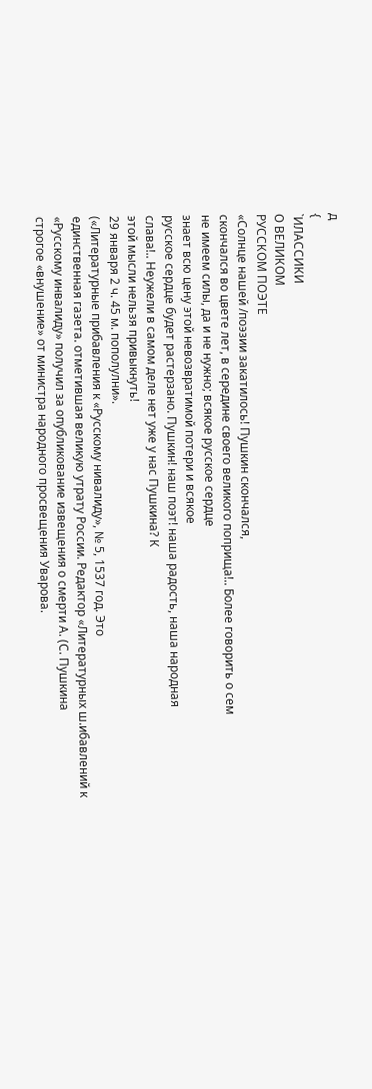д
{
`ИЛАССИКИ
О ВЕЛИКОМ
РУССКОМ ПОЭТЕ
«Солнце нашей /поэзии закатилось! Пушкин скончался,
скончался во цвете лет, в середине своего великого поприща!.. Более говорить о сем
не имеем силы, да и не нужно; всякое русское сердце
знает всю цену этой невозвратимой потери и всякое
русское сердце будет растерзано. Пушкин! наш поэт! наша радость, наша народная
слава!.. Неужели в самом деле нет уже у нас Пушкина? К
этой мысли нельзя привыкнуть!
29 января 2 ч. 45 м. пополулни».
(«Литературные прибавления к «Русскому нивалиду», № 5, 1537 год. Это
единственная газета. отметившая великую утрату России. Редактор «Литературных ш.ибавлений к «Русскому инвалиду» получил за опубликование извещения о смерти А. (С. Пушкина
строгое «внушение» от министра народного просвещения Уварова.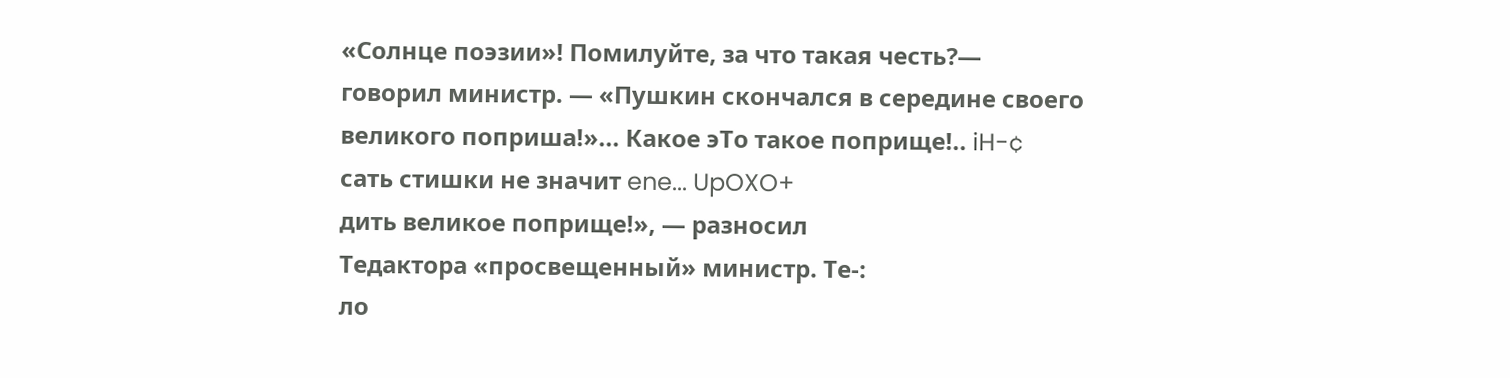«Солнце поэзии»! Помилуйте, за что такая честь?—
говорил министр. — «Пушкин скончался в середине своего великого поприша!»... Какое эТо такое поприще!.. iH-¢
сать стишки не значит ene... UpOXO+
дить великое поприще!», — разносил
Тедактора «просвещенный» министр. Те-:
ло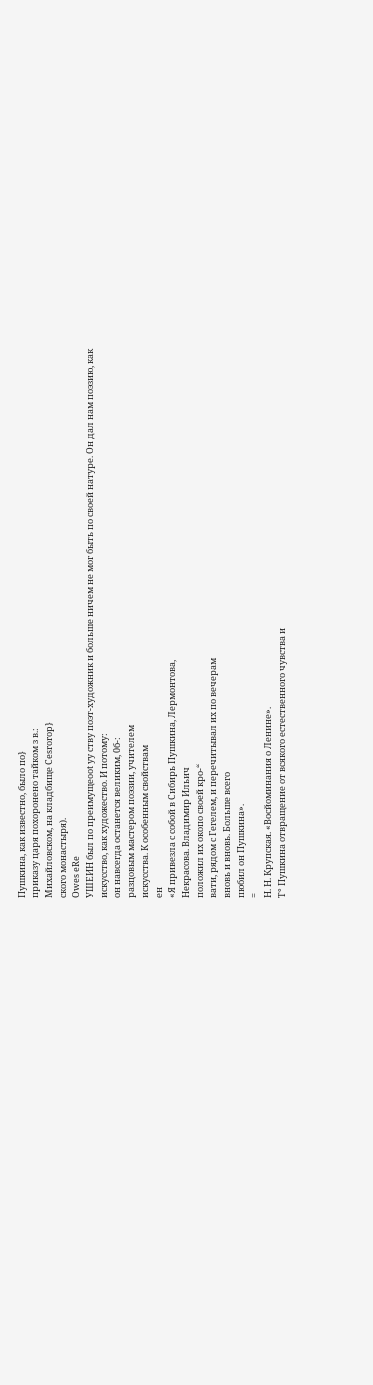Пушкина, как известно, было по}
приказу царя похоронено тайком з в.:
Михайловском, на кладбище Cesrorop}
ского монастыря).
Owes eRe
УШЕИН был по преимущеoot yy ству поэт-художник и больше ничем не мог быть по своей натуре. Он дал нам поэзию, как искусство, как художество. И потому:
он навсегда останется великим, 0б-:
разцовым мастером поэзии, учителем
искусства. К особенным свойствам
ен
«Я привезла с собой в Сибирь Пушкина, Лермонтова,
Некрасова. Владимир Ильич
положил их окопо своей кро-“
вати, рядом с Гегелем, и перечитывал их по вечерам
вновь и вновь. Больше всего
пюбил он Пушкина».
=
Н. Н. Крупская. «Восйоминания о Ленине».
T° Пушкина отвращение от всякого естественного чувства и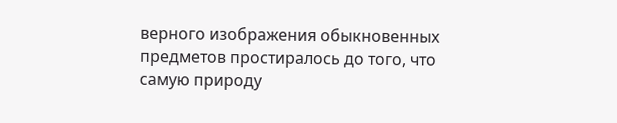верного изображения обыкновенных
предметов простиралось до того, что
самую природу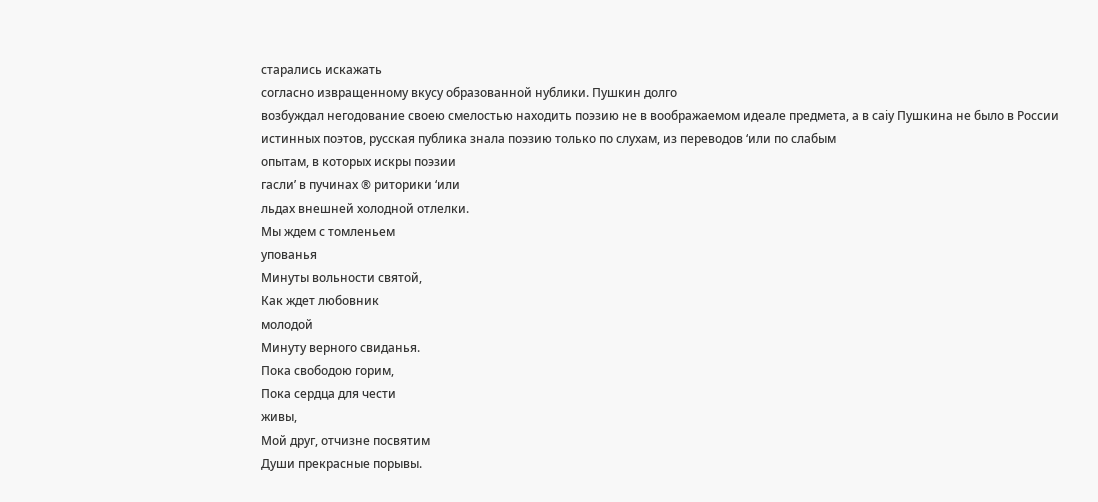старались искажать
согласно извращенному вкусу образованной нублики. Пушкин долго
возбуждал негодование своею смелостью находить поэзию не в воображаемом идеале предмета, а в саiy Пушкина не было в России
истинных поэтов, русская публика знала поэзию только по слухам, из переводов ‘или по слабым
опытам, в которых искры поэзии
гасли’ в пучинах ® риторики ‘или
льдах внешней холодной отлелки.
Мы ждем с томленьем
упованья
Минуты вольности святой,
Как ждет любовник
молодой
Минуту верного свиданья.
Пока свободою горим,
Пока сердца для чести
живы,
Мой друг, отчизне посвятим
Души прекрасные порывы.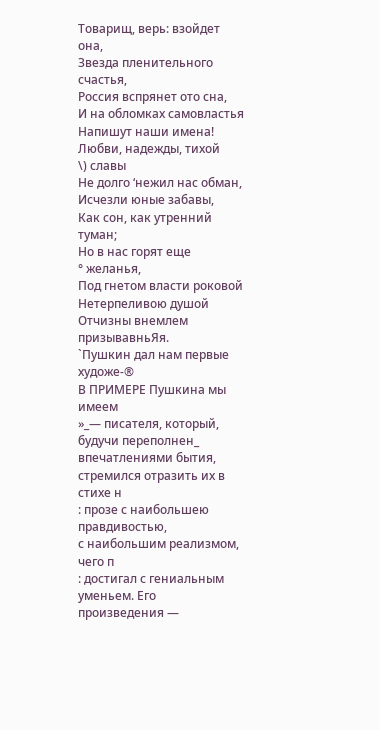Товарищ, верь: взойдет она,
Звезда пленительного
счастья,
Россия вспрянет ото сна,
И на обломках самовластья
Напишут наши имена!
Любви, надежды, тихой
\) славы
Не долго ‘нежил нас обман,
Исчезли юные забавы,
Как сон, как утренний
туман;
Но в нас горят еще
° желанья,
Под гнетом власти роковой
Нетерпеливою душой
Отчизны внемлем
призывавньЯя.
`Пушкин дал нам первые художе-®
В ПРИМЕРЕ Пушкина мы имеем
»_— писателя, который, будучи переполнен_ впечатлениями бытия,
стремился отразить их в стихе н
: прозе с наибольшею правдивостью,
с наибольшим реализмом, чего п
: достигал с гениальным уменьем. Его
произведения —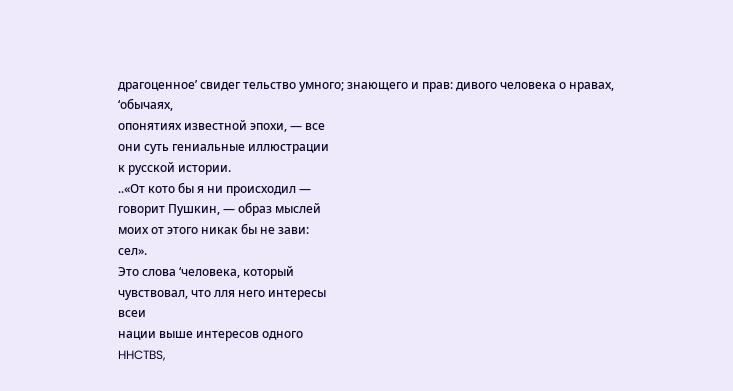драгоценное’ свидег тельство умного; знающего и прав: дивого человека о нравах, ‘обычаях,
опонятиях известной эпохи, — все
они суть гениальные иллюстрации
к русской истории.
..«От кото бы я ни происходил —
говорит Пушкин, — образ мыслей
моих от этого никак бы не зави:
сел».
Это слова ‘человека, который
чувствовал, что лля него интересы
всеи
нации выше интересов одного
HHCTBS,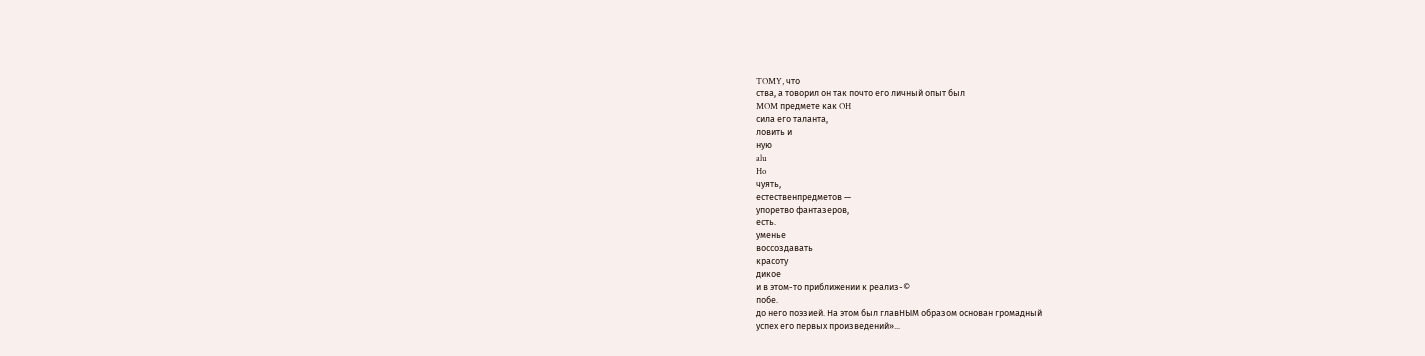TOMY, что
ства, а товорил он так почто его личный опыт был
MOM предмете как OH
сила его таланта,
ловить и
ную
alu
Ho
чуять,
естественпредметов —
упоретво фантазеров,
есть.
уменье
воссоздавать
красоту
дикое
и в этом-то приближении к реализ-©
побе.
до него поэзией. На этом был главНЫМ образом основан громадный
успех его первых произведений»...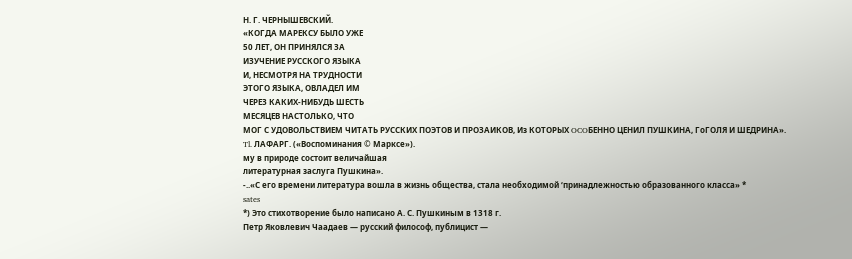Н. Г. ЧЕРНЫШЕВСКИЙ.
«КОГДА МАРЕКСУ БЫЛО УЖЕ
50 ЛЕТ, ОН ПРИНЯЛСЯ ЗА
ИЗУЧЕНИЕ РУССКОГО ЯЗЫКА
И, НЕСМОТРЯ НА ТРУДНОСТИ
ЭТОГО ЯЗЫКА, ОВЛАДЕЛ ИМ
ЧЕРЕЗ КАКИХ-НИБУДЬ ШЕСТЬ
МЕСЯЦЕВ НАСТОЛЬКО, ЧТО
МОГ С УДОВОЛЬСТВИЕМ ЧИТАТЬ РУССКИХ ПОЭТОВ И ПРОЗАИКОВ, Из КОТОРЫХ OCOБЕННО ЦЕНИЛ ПУШКИНА, ГоГОЛЯ И ШЕДРИНА».
Tl. ЛАФАРГ. («Воспоминания © Марксе»).
му в природе состоит величайшая
литературная заслуга Пушкина».
-..«С его времени литература вошла в жизнь общества, стала необходимой ‘принадлежностью образованного класса» *
sates
*) Это стихотворение было написано А. С. Пушкиным в 1318 г.
Петр Яковлевич Чаадаев — русский философ, публицист —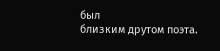был
близким друтом поэта.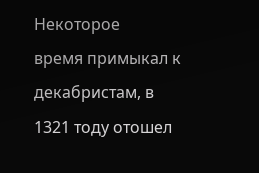Некоторое
время примыкал к декабристам, в
1321 тоду отошел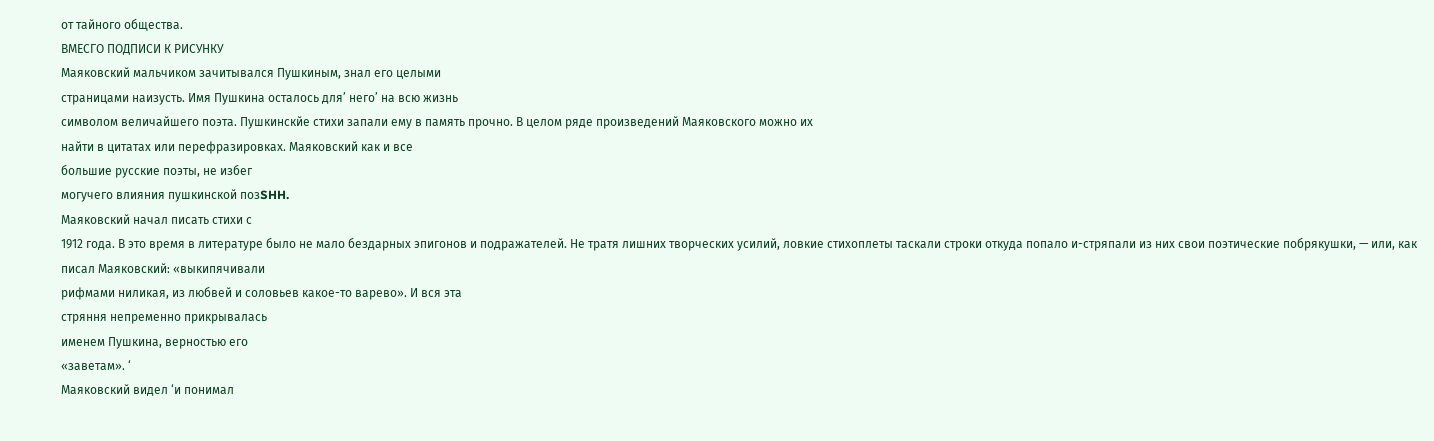от тайного общества.
ВМЕСГО ПОДПИСИ К РИСУНКУ
Маяковский мальчиком зачитывался Пушкиным, знал его целыми
страницами наизусть. Имя Пушкина осталось для’ него’ на всю жизнь
символом величайшего поэта. Пушкинскйе стихи запали ему в память прочно. В целом ряде произведений Маяковского можно их
найти в цитатах или перефразировках. Маяковский как и все
большие русские поэты, не избег
могучего влияния пушкинской позSHH.
Маяковский начал писать стихи с
1912 года. В это время в литературе было не мало бездарных эпигонов и подражателей. Не тратя лишних творческих усилий, ловкие стихоплеты таскали строки откуда попало и-стряпали из них свои поэтические побрякушки, — или, как
писал Маяковский: «выкипячивали
рифмами ниликая, из любвей и соловьев какое-то варево». И вся эта
стряння непременно прикрывалась
именем Пушкина, верностью его
«заветам». ‘
Маяковский видел ‘и понимал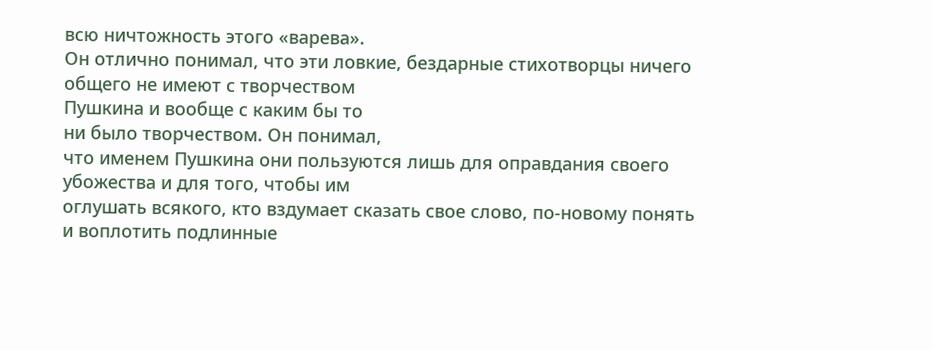всю ничтожность этого «варева».
Он отлично понимал, что эти ловкие, бездарные стихотворцы ничего
общего не имеют с творчеством
Пушкина и вообще с каким бы то
ни было творчеством. Он понимал,
что именем Пушкина они пользуются лишь для оправдания своего
убожества и для того, чтобы им
оглушать всякого, кто вздумает сказать свое слово, по-новому понять
и воплотить подлинные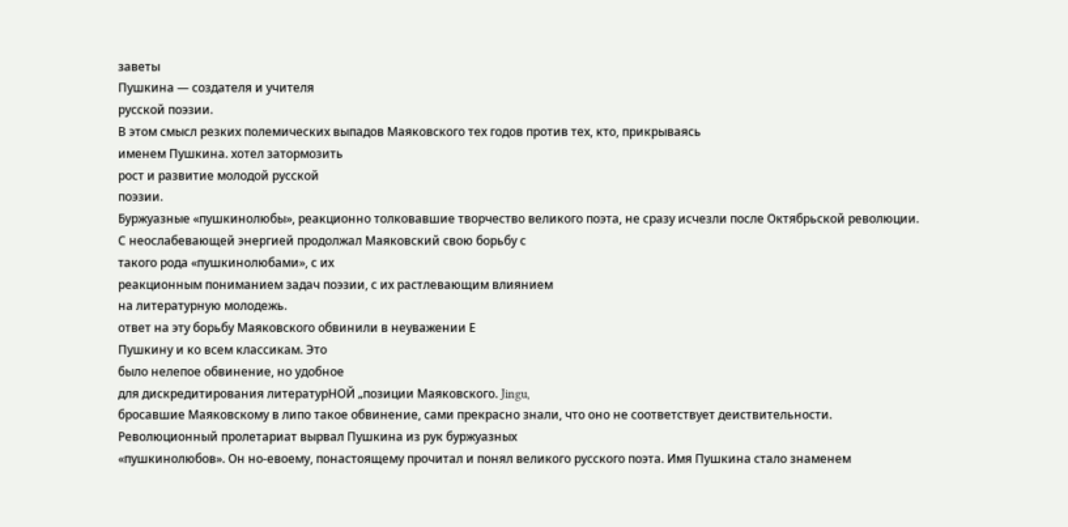заветы
Пушкина — создателя и учителя
русской поэзии.
В этом смысл резких полемических выпадов Маяковского тех годов против тех, кто, прикрываясь
именем Пушкина. хотел затормозить
рост и развитие молодой русской
поэзии.
Буржуазные «пушкинолюбы», реакционно толковавшие творчество великого поэта, не сразу исчезли после Октябрьской революции.
С неослабевающей энергией продолжал Маяковский свою борьбу с
такого рода «пушкинолюбами», с их
реакционным пониманием задач поэзии, с их растлевающим влиянием
на литературную молодежь.
ответ на эту борьбу Маяковского обвинили в неуважении Е
Пушкину и ко всем классикам. Это
было нелепое обвинение, но удобное
для дискредитирования литературНОЙ „позиции Маяковского. Jingu,
бросавшие Маяковскому в липо такое обвинение, сами прекрасно знали, что оно не соответствует деиствительности.
Революционный пролетариат вырвал Пушкина из рук буржуазных
«пушкинолюбов». Он но-евоему, понастоящему прочитал и понял великого русского поэта. Имя Пушкина стало знаменем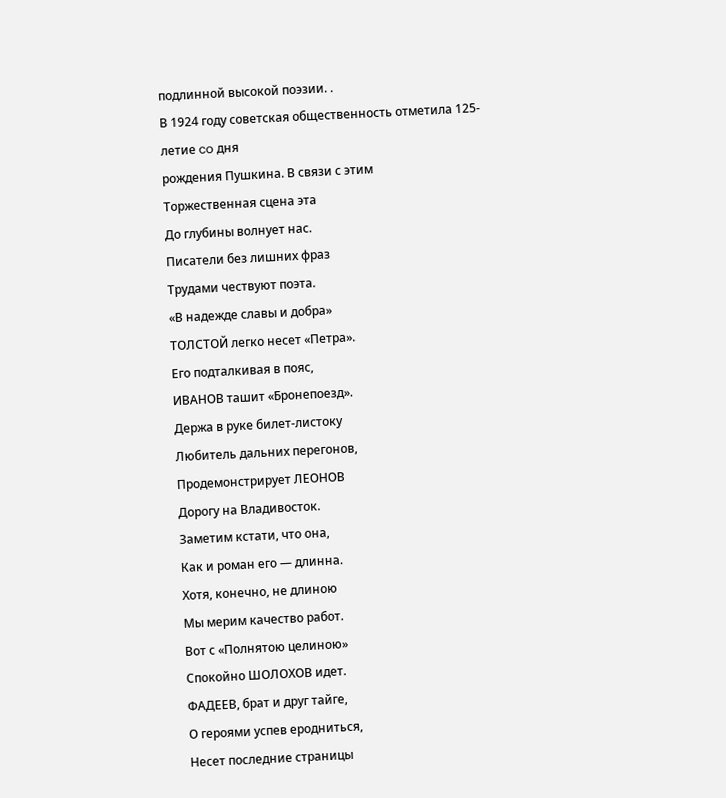подлинной высокой поэзии. .
В 1924 году советская общественность отметила 125-летие co дня
рождения Пушкина. В связи с этим
Торжественная сцена эта
До глубины волнует нас.
Писатели без лишних фраз
Трудами чествуют поэта.
«В надежде славы и добра»
ТОЛСТОЙ легко несет «Петра».
Его подталкивая в пояс,
ИВАНОВ ташит «Бронепоезд».
Держа в руке билет-листоку
Любитель дальних перегонов,
Продемонстрирует ЛЕОНОВ
Дорогу на Владивосток.
Заметим кстати, что она,
Как и роман его — длинна.
Хотя, конечно, не длиною
Мы мерим качество работ.
Вот с «Полнятою целиною»
Спокойно ШОЛОХОВ идет.
ФАДЕЕВ, брат и друг тайге,
О героями успев еродниться,
Несет последние страницы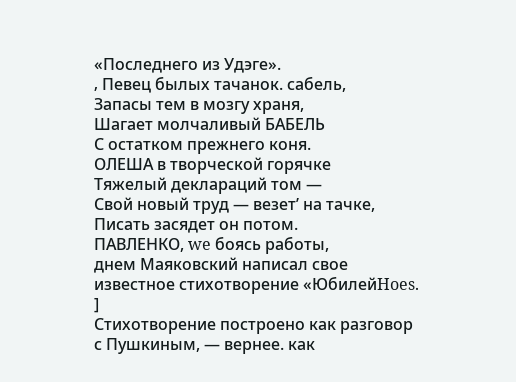«Последнего из Удэге».
‚ Певец былых тачанок. сабель,
Запасы тем в мозгу храня,
Шагает молчаливый БАБЕЛЬ
С остатком прежнего коня.
ОЛЕША в творческой горячке
Тяжелый деклараций том —
Свой новый труд — везет’ на тачке,
Писать засядет он потом.
ПАВЛЕНКО, we боясь работы,
днем Маяковский написал свое известное стихотворение «ЮбилейHoes. ]
Стихотворение построено как разговор с Пушкиным, — вернее. как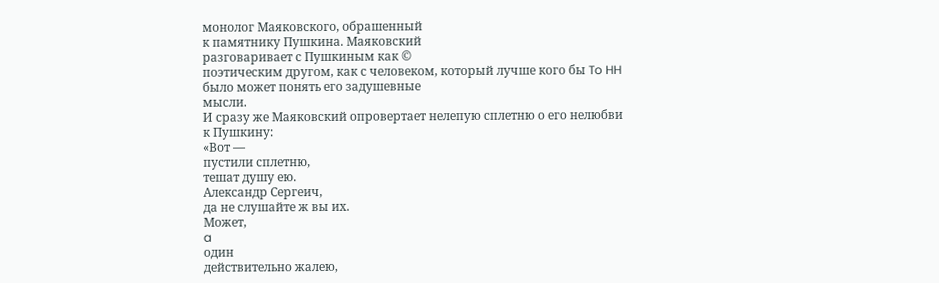монолог Маяковского, обрашенный
к памятнику Пушкина. Маяковский
разговаривает с Пушкиным как ©
поэтическим другом, как с человеком, который лучше кого бы To HH
было может понять его задушевные
мысли.
И сразу же Маяковский опровертает нелепую сплетню о его нелюбви
к Пушкину:
«Вот —
пустили сплетню,
тешат душу ею.
Александр Сергеич,
да не слушайте ж вы их.
Может,
a
один
действительно жалею,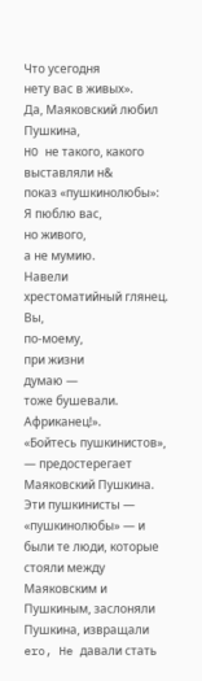Что усегодня
нету вас в живых».
Да, Маяковский любил Пушкина,
HO не такого, какого выставляли н&
показ «пушкинолюбы»:
Я пюблю вас,
но живого,
а не мумию.
Навели
хрестоматийный глянец.
Вы,
по-моему,
при жизни
думаю —
тоже бушевали.
Африканец!».
«Бойтесь пушкинистов», — предостерегает Маяковский Пушкина.
Эти пушкинисты — «пушкинолюбы» — и были те люди, которые
стояли между Маяковским и Пушкиным, заслоняли Пушкина, извращали ero, He давали стать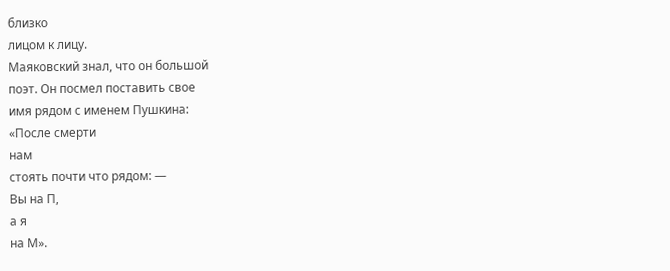близко
лицом к лицу.
Маяковский знал, что он большой
поэт. Он посмел поставить свое
имя рядом с именем Пушкина:
«После смерти
нам
стоять почти что рядом: —
Вы на П,
а я
на М».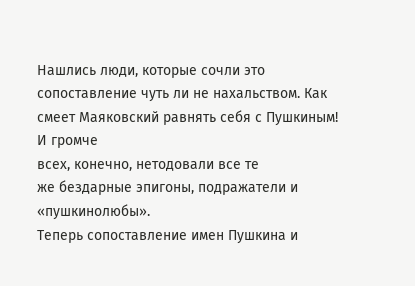Нашлись люди, которые сочли это
сопоставление чуть ли не нахальством. Как смеет Маяковский равнять себя с Пушкиным! И громче
всех, конечно, нетодовали все те
же бездарные эпигоны, подражатели и «пушкинолюбы».
Теперь сопоставление имен Пушкина и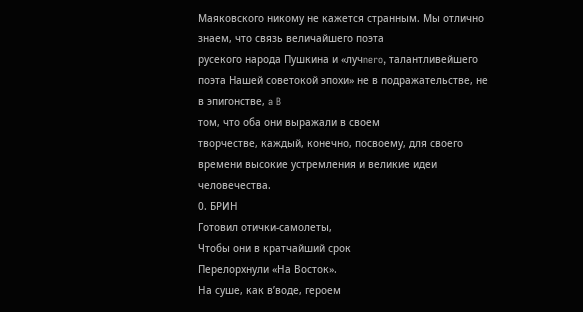Маяковского никому не кажется странным. Мы отлично знаем, что связь величайшего поэта
русекого народа Пушкина и «лучnero, талантливейшего поэта Haшей советокой эпохи» не в подражательстве, не в эпигонстве, a B
том, что оба они выражали в своем
творчестве, каждый, конечно, посвоему, для своего времени высокие устремления и великие идеи
человечества.
0. БРИН
Готовил отички-самолеты,
Чтобы они в кратчайший срок
Перелорхнули «На Восток».
На суше, как в’воде, героем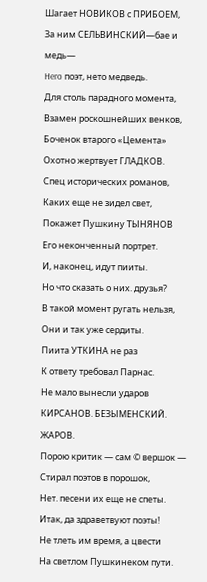Шагает НОВИКОВ с ПРИБОЕМ,
За ним СЕЛЬВИНСКИЙ—бае и медь—
Hero поэт, нето медведь.
Для столь парадного момента,
Взамен роскошнейших венков,
Боченок втарого «Цемента»
Охотно жертвует ГЛАДКОВ.
Спец исторических романов,
Каких еще не зидел свет,
Покажет Пушкину ТЫНЯНОВ
Его неконченный портрет.
И, наконец, идут пииты.
Но что сказать о них. друзья?
В такой момент ругать нельзя,
Они и так уже сердиты.
Пиита УТКИНА не раз
К ответу требовал Парнас.
Не мало вынесли ударов
КИРСАНОВ. БЕЗЫМЕНСКИЙ. ЖАРОВ.
Порою критик — сам © вершок —
Стирал поэтов в порошок,
Нет. песени их еще не спеты.
Итак, да здраветвуют поэты!
Не тлеть им время, а цвести
На светлом Пушкинеком пути.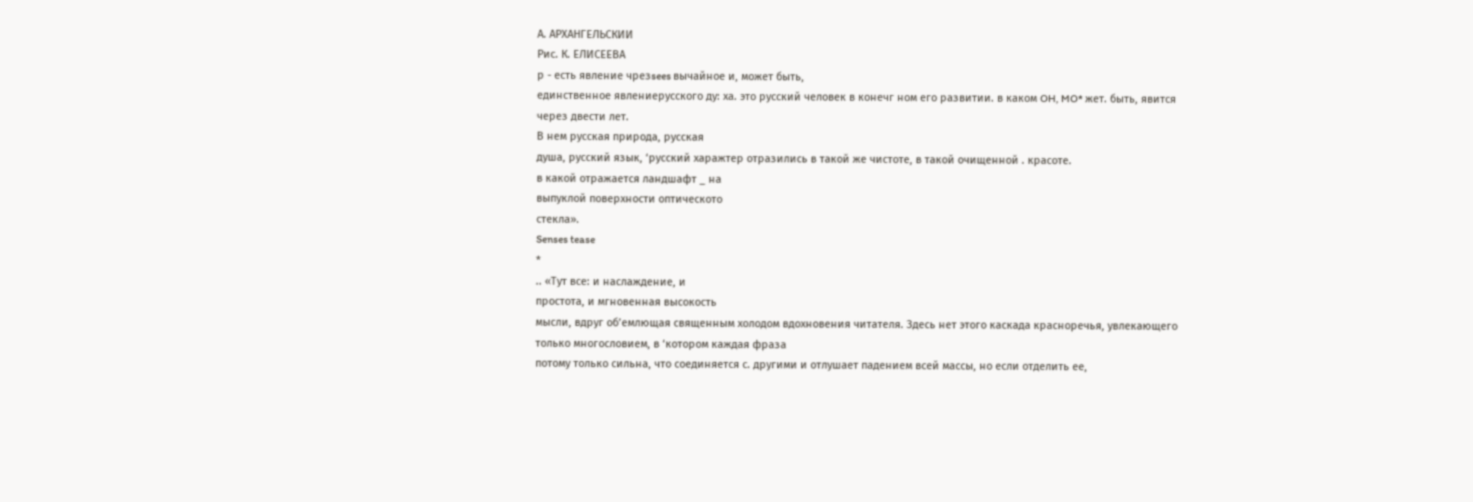А. АРХАНГЕЛЬСКИИ
Рис. К. ЕЛИСЕЕВА
р - есть явление чрезsees вычайное и, может быть,
единственное явлениерусского ду: ха. это русский человек в конечг ном его развитии. в каком OH, MO* жет. быть, явится через двести лет.
В нем русская природа, русская
душа, русский язык, ‘русский харажтер отразились в такой же чистоте, в такой очищенной . красоте.
в какой отражается ландшафт _ на
выпуклой поверхности оптическото
стекла».
Senses tease
*
.. «Тут все: и наслаждение, и
простота, и мгновенная высокость
мысли, вдруг об’емлющая священным холодом вдохновения читателя. Здесь нет этого каскада красноречья, увлекающего только многословием, в ‘котором каждая фраза
потому только сильна, что соединяется с. другими и отлушает падением всей массы, но если отделить ее,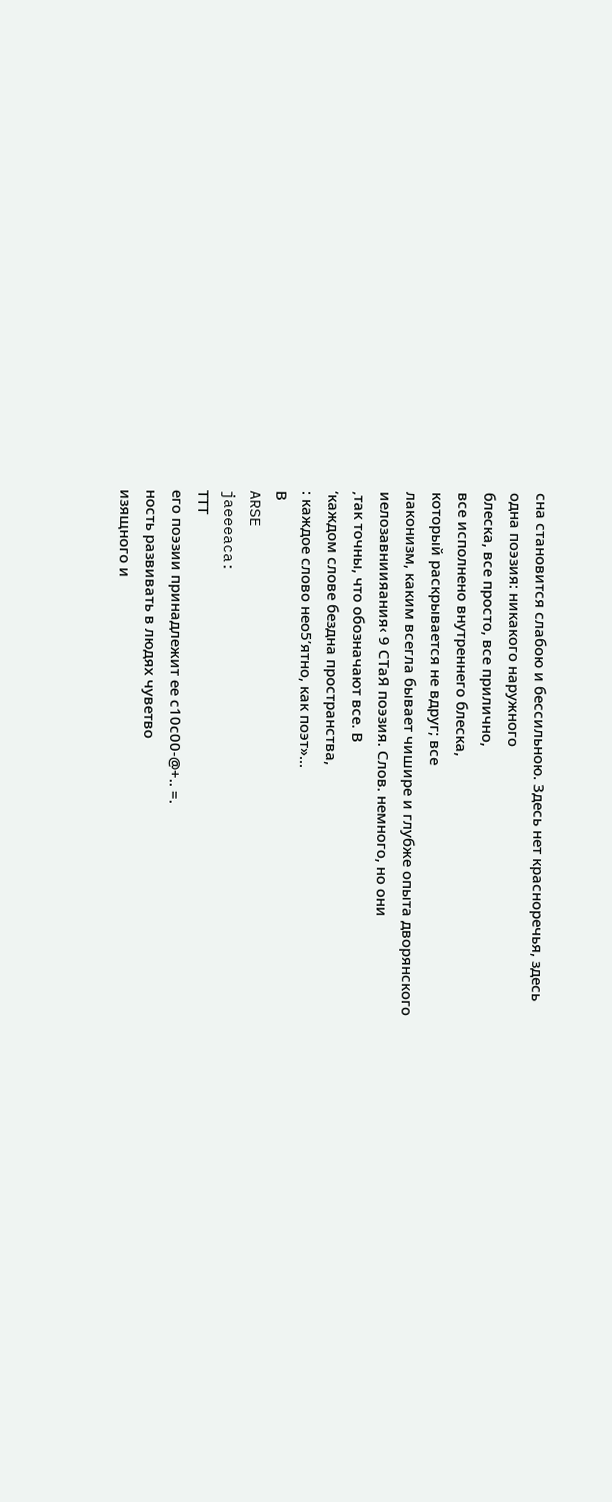сна становится слабою и бессильною. Здесь нет красноречья, здесь
одна поэзия: никакого наружного
блеска, все просто, все прилично,
все исполнено внутреннего блеска,
который раскрывается не вдруг; все
лаконизм, каким всегла бывает чишире и глубже опыта дворянского
иелозавниияания‹ 9 СТаЯ поэзия. Слов. немного, но они
‚так точны, что обозначают все. В
‘каждом слове бездна пространства,
: каждое слово нео5’ятно, как поэт»...
В
ARSE
jaeeeaca:
ТТТ
его поэзии принадлежит ее с10с00-@+.. =.
ность развивать в людях чуветво
изящного и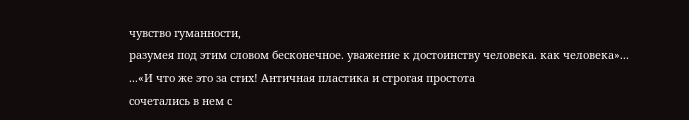чувство гуманности,
разумея под этим словом бесконечное. уважение к достоинству человека. как человека»...
...«И что же это за стих! Античная пластика и строгая простота
сочетались в нем с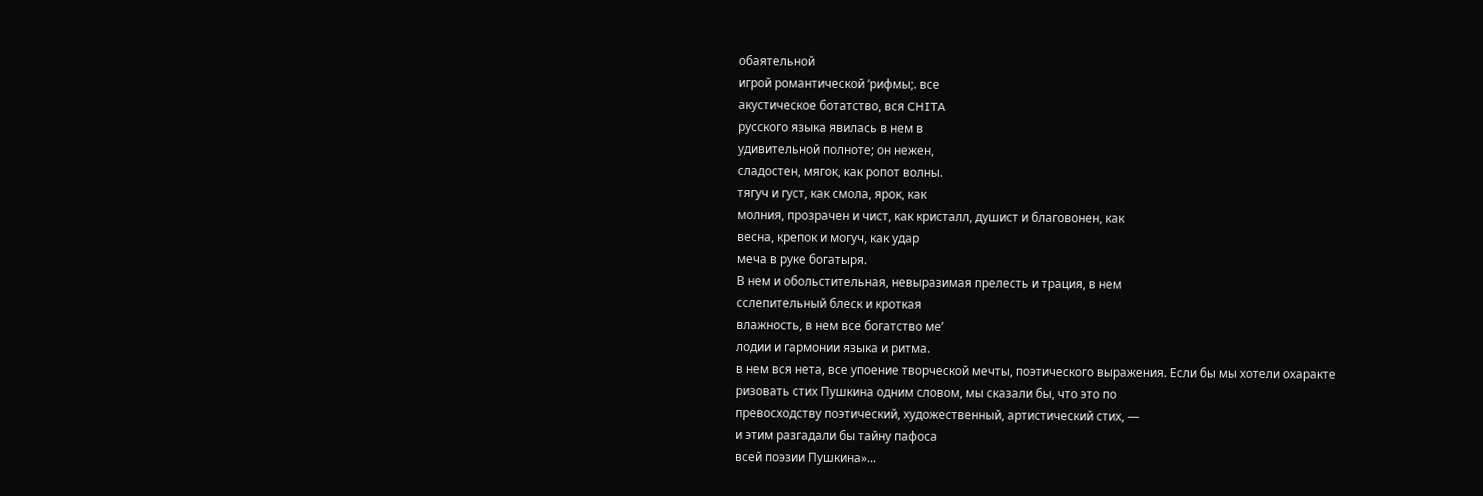обаятельной
игрой романтической ‘рифмы;. все
акустическое ботатство, вся CHITA
русского языка явилась в нем в
удивительной полноте; он нежен,
сладостен, мягок, как ропот волны.
тягуч и густ, как смола, ярок, как
молния, прозрачен и чист, как кристалл, душист и благовонен, как
весна, крепок и могуч, как удар
меча в руке богатыря.
В нем и обольстительная, невыразимая прелесть и трация, в нем
сслепительный блеск и кроткая
влажность, в нем все богатство ме’
лодии и гармонии языка и ритма.
в нем вся нета, все упоение творческой мечты, поэтического выражения. Если бы мы хотели охаракте
ризовать стих Пушкина одним словом, мы сказали бы, что это по
превосходству поэтический, художественный, артистический стих, —
и этим разгадали бы тайну пафоса
всей поэзии Пушкина»...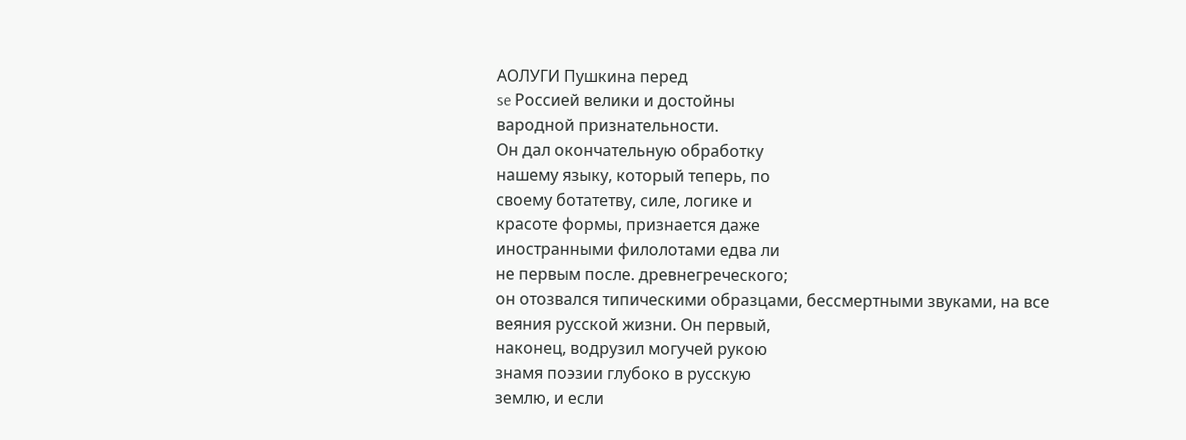АОЛУГИ Пушкина перед
se Россией велики и достойны
вародной признательности.
Он дал окончательную обработку
нашему языку, который теперь, по
своему ботатетву, силе, логике и
красоте формы, признается даже
иностранными филолотами едва ли
не первым после. древнегреческого;
он отозвался типическими образцами, бессмертными звуками, на все
веяния русской жизни. Он первый,
наконец, водрузил могучей рукою
знамя поэзии глубоко в русскую
землю, и если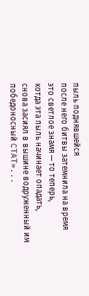пыль поднявшейся
после него битвы затемнила на время это светлое знамя — то теперь,
котда эта пыль начинает опадать,
снова засиял в вышине водруженный им победоносный CTAT»...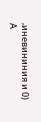‚иневининия и 0)
А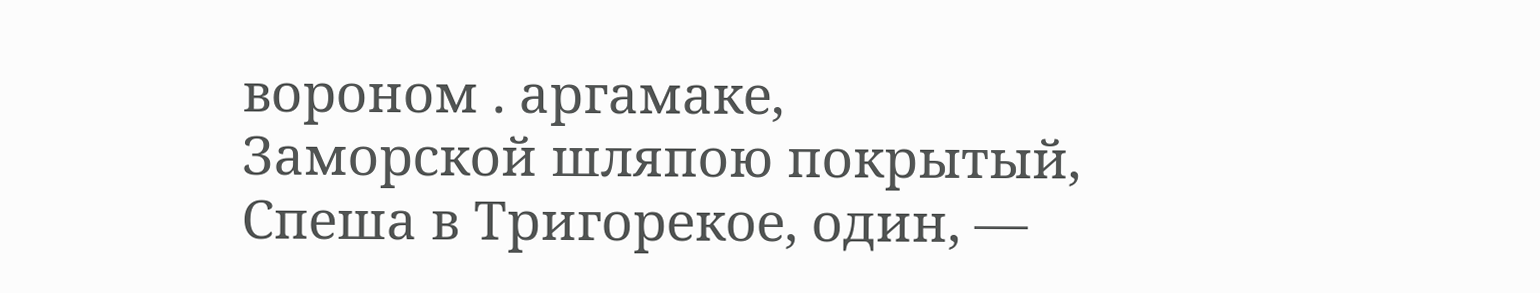вороном . аргамаке,
Заморской шляпою покрытый,
Спеша в Тригорекое, один, —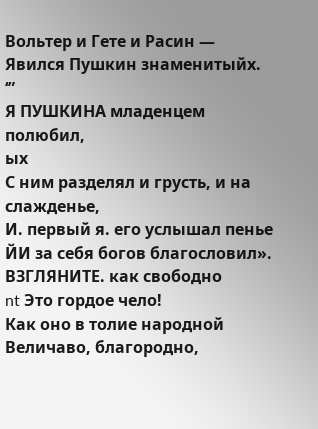Вольтер и Гете и Расин —
Явился Пушкин знаменитыйх.
‘”
Я ПУШКИНА младенцем полюбил,
ых
С ним разделял и грусть, и на
слажденье,
И. первый я. его услышал пенье
ЙИ за себя богов благословил».
ВЗГЛЯНИТЕ. как свободно
nt Это гордое чело!
Как оно в толие народной
Величаво, благородно,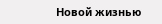Новой жизнью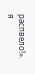распвело!».
я